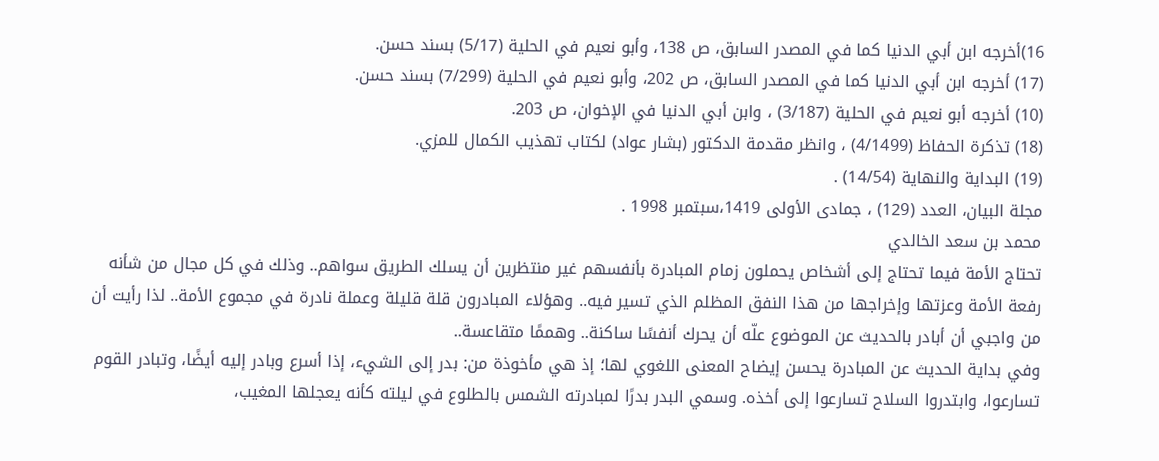16)أخرجه ابن أبي الدنيا كما في المصدر السابق، ص 138، وأبو نعيم في الحلية (5/17) بسند حسن.
(17) أخرجه ابن أبي الدنيا كما في المصدر السابق، ص 202، وأبو نعيم في الحلية (7/299) بسند حسن.
(10) أخرجه أبو نعيم في الحلية (3/187) ، وابن أبي الدنيا في الإخوان، ص 203.
(18) تذكرة الحفاظ (4/1499) ، وانظر مقدمة الدكتور (بشار عواد) لكتاب تهذيب الكمال للمزي.
(19) البداية والنهاية (14/54) .
مجلة البيان، العدد (129) ، جمادى الأولى 1419،سبتمبر 1998 .
محمد بن سعد الخالدي
تحتاج الأمة فيما تحتاج إلى أشخاص يحملون زمام المبادرة بأنفسهم غير منتظرين أن يسلك الطريق سواهم.. وذلك في كل مجال من شأنه رفعة الأمة وعزتها وإخراجها من هذا النفق المظلم الذي تسير فيه.. وهؤلاء المبادرون قلة قليلة وعملة نادرة في مجموع الأمة.. لذا رأيت أن من واجبي أن أبادر بالحديث عن الموضوع علّه أن يحرك أنفسًا ساكنة.. وهممًا متقاعسة..
وفي بداية الحديث عن المبادرة يحسن إيضاح المعنى اللغوي لها؛ إذ هي مأخوذة من: بدر إلى الشيء، إذا أسرع وبادر إليه أيضًا، وتبادر القوم تسارعوا، وابتدروا السلاح تسارعوا إلى أخذه. وسمي البدر بدرًا لمبادرته الشمس بالطلوع في ليلته كأنه يعجلها المغيب،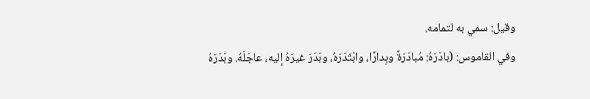وقيل: سمي به لتمامه.
وفي القاموس: (بادَرَهُ: مُبادَرَةً وبِدارًا، وابْتَدَرَهُ، وبَدَرَ غيرَهُ إليه، عاجَلَهُ. وبَدَرَهُ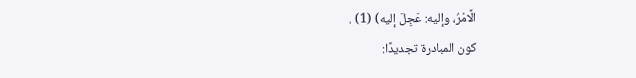الًامْرُ، وإليه: عَجِلَ إليه) (1) .
كون المبادرة تجديدًا: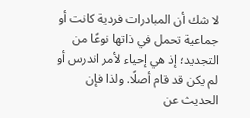لا شك أن المبادرات فردية كانت أو جماعية تحمل في ذاتها نوعًا من التجديد؛ إذ هي إحياء لأمر اندرس أو لم يكن قد قام أصلًا. ولذا فإن الحديث عن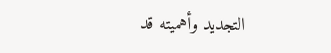التجديد وأهميته قد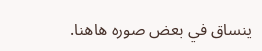ينساق في بعض صوره هاهنا.